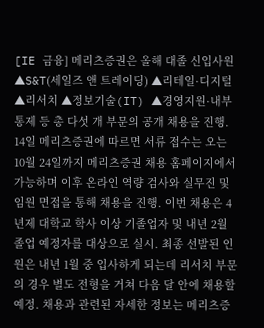[IE 금융] 메리츠증권은 올해 대졸 신입사원 ▲S&T(세일즈 앤 트레이딩) ▲리테일·디지털 ▲리서치 ▲정보기술(IT) ▲경영지원·내부통제 등 총 다섯 개 부문의 공개 채용을 진행. 14일 메리츠증권에 따르면 서류 접수는 오는 10월 24일까지 메리츠증권 채용 홈페이지에서 가능하며 이후 온라인 역량 검사와 실무진 및 임원 면접을 통해 채용을 진행. 이번 채용은 4년제 대학교 학사 이상 기졸업자 및 내년 2월 졸업 예정자를 대상으로 실시. 최종 선발된 인원은 내년 1월 중 입사하게 되는데 리서치 부문의 경우 별도 전형을 거쳐 다음 달 안에 채용할 예정. 채용과 관련된 자세한 정보는 메리츠증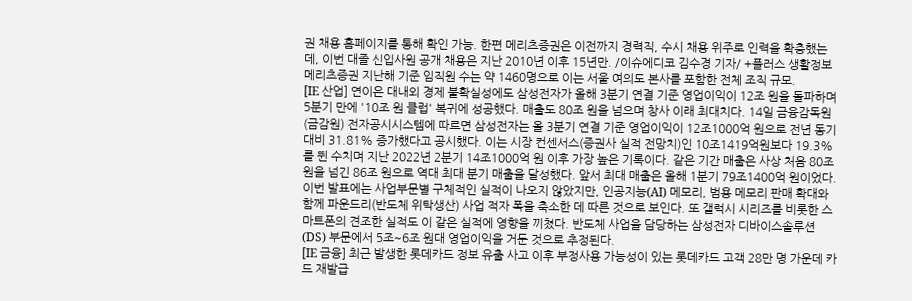권 채용 홈페이지를 통해 확인 가능. 한편 메리츠증권은 이전까지 경력직, 수시 채용 위주로 인력을 확충했는데, 이번 대졸 신입사원 공개 채용은 지난 2010년 이후 15년만. /이슈에디코 김수경 기자/ +플러스 생활정보 메리츠증권 지난해 기준 임직원 수는 약 1460명으로 이는 서울 여의도 본사를 포함한 전체 조직 규모.
[IE 산업] 연이은 대내외 경제 불확실성에도 삼성전자가 올해 3분기 연결 기준 영업이익이 12조 원을 돌파하며 5분기 만에 '10조 원 클럽' 복귀에 성공했다. 매출도 80조 원을 넘으며 창사 이래 최대치다. 14일 금융감독원(금감원) 전자공시시스템에 따르면 삼성전자는 올 3분기 연결 기준 영업이익이 12조1000억 원으로 전년 동기 대비 31.81% 증가했다고 공시했다. 이는 시장 컨센서스(증권사 실적 전망치)인 10조1419억원보다 19.3%를 뛴 수치며 지난 2022년 2분기 14조1000억 원 이후 가장 높은 기록이다. 같은 기간 매출은 사상 처음 80조 원을 넘긴 86조 원으로 역대 최대 분기 매출을 달성했다. 앞서 최대 매출은 올해 1분기 79조1400억 원이었다. 이번 발표에는 사업부문별 구체적인 실적이 나오지 않았지만, 인공지능(AI) 메모리, 범용 메모리 판매 확대와 함께 파운드리(반도체 위탁생산) 사업 적자 폭을 축소한 데 따른 것으로 보인다. 또 갤럭시 시리즈를 비롯한 스마트폰의 견조한 실적도 이 같은 실적에 영향을 끼쳤다. 반도체 사업을 담당하는 삼성전자 디바이스솔루션(DS) 부문에서 5조~6조 원대 영업이익을 거둔 것으로 추정된다.
[IE 금융] 최근 발생한 롯데카드 정보 유출 사고 이후 부정사용 가능성이 있는 롯데카드 고객 28만 명 가운데 카드 재발급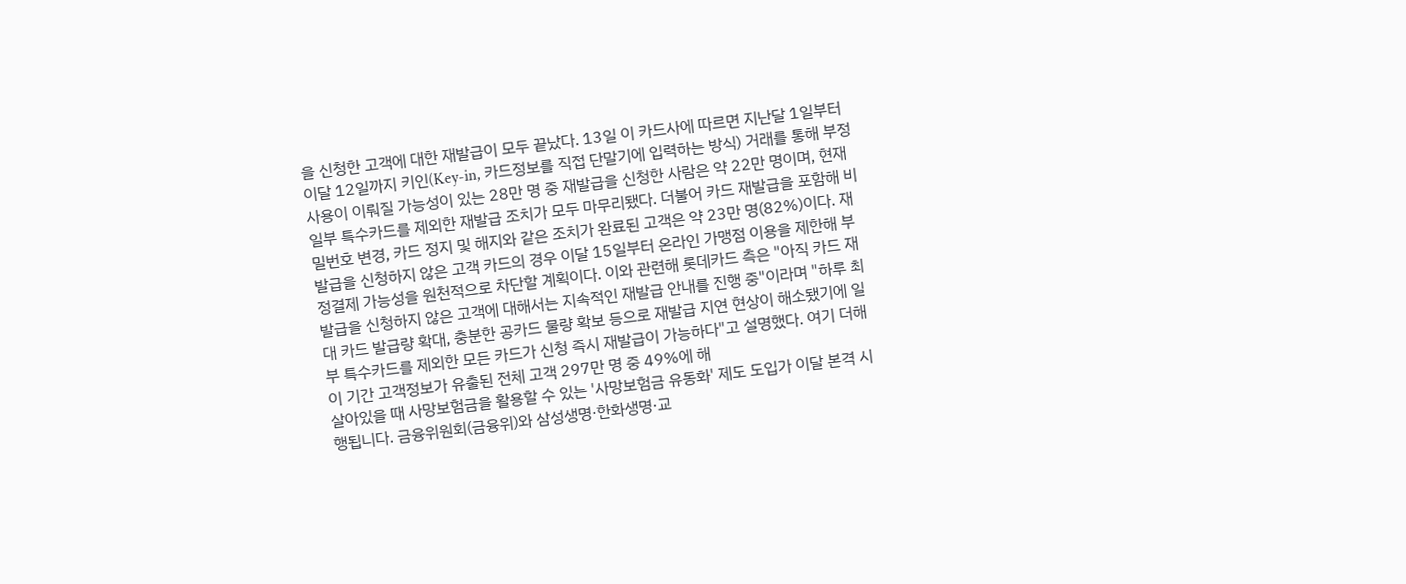을 신청한 고객에 대한 재발급이 모두 끝났다. 13일 이 카드사에 따르면 지난달 1일부터 이달 12일까지 키인(Key-in, 카드정보를 직접 단말기에 입력하는 방식) 거래를 통해 부정사용이 이뤄질 가능성이 있는 28만 명 중 재발급을 신청한 사람은 약 22만 명이며, 현재 일부 특수카드를 제외한 재발급 조치가 모두 마무리됐다. 더불어 카드 재발급을 포함해 비밀번호 변경, 카드 정지 및 해지와 같은 조치가 완료된 고객은 약 23만 명(82%)이다. 재발급을 신청하지 않은 고객 카드의 경우 이달 15일부터 온라인 가맹점 이용을 제한해 부정결제 가능성을 원천적으로 차단할 계획이다. 이와 관련해 롯데카드 측은 "아직 카드 재발급을 신청하지 않은 고객에 대해서는 지속적인 재발급 안내를 진행 중"이라며 "하루 최대 카드 발급량 확대, 충분한 공카드 물량 확보 등으로 재발급 지연 현상이 해소됐기에 일부 특수카드를 제외한 모든 카드가 신청 즉시 재발급이 가능하다"고 설명했다. 여기 더해 이 기간 고객정보가 유출된 전체 고객 297만 명 중 49%에 해
살아있을 때 사망보험금을 활용할 수 있는 '사망보험금 유동화' 제도 도입가 이달 본격 시행됩니다. 금융위원회(금융위)와 삼성생명·한화생명·교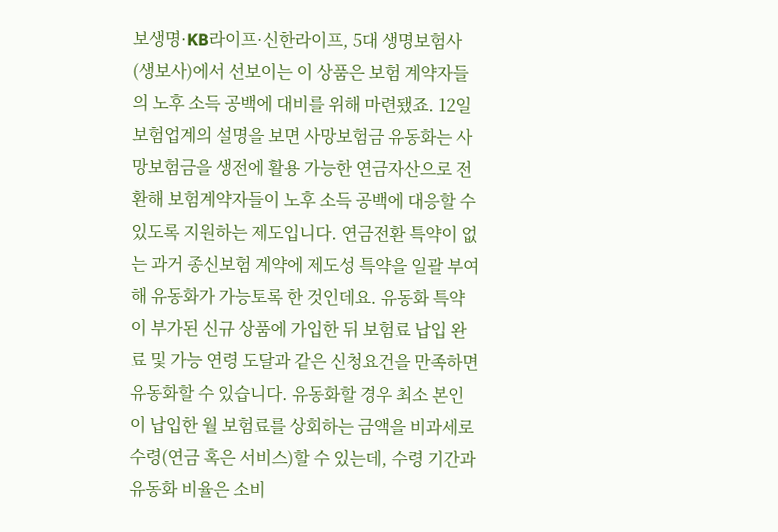보생명·KB라이프·신한라이프, 5대 생명보험사(생보사)에서 선보이는 이 상품은 보험 계약자들의 노후 소득 공백에 대비를 위해 마련됐죠. 12일 보험업계의 설명을 보면 사망보험금 유동화는 사망보험금을 생전에 활용 가능한 연금자산으로 전환해 보험계약자들이 노후 소득 공백에 대응할 수 있도록 지원하는 제도입니다. 연금전환 특약이 없는 과거 종신보험 계약에 제도성 특약을 일괄 부여해 유동화가 가능토록 한 것인데요. 유동화 특약이 부가된 신규 상품에 가입한 뒤 보험료 납입 완료 및 가능 연령 도달과 같은 신청요건을 만족하면 유동화할 수 있습니다. 유동화할 경우 최소 본인이 납입한 월 보험료를 상회하는 금액을 비과세로 수령(연금 혹은 서비스)할 수 있는데, 수령 기간과 유동화 비율은 소비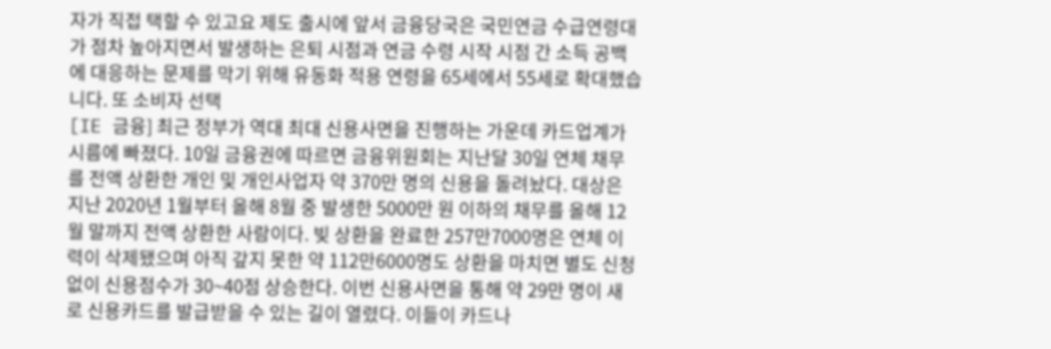자가 직접 택할 수 있고요 제도 출시에 앞서 금융당국은 국민연금 수급연령대가 점차 높아지면서 발생하는 은퇴 시점과 연금 수령 시작 시점 간 소득 공백에 대응하는 문제를 막기 위해 유동화 적용 연령을 65세에서 55세로 확대했습니다. 또 소비자 선택
[IE 금융] 최근 정부가 역대 최대 신용사면을 진행하는 가운데 카드업계가 시름에 빠졌다. 10일 금융권에 따르면 금융위원회는 지난달 30일 연체 채무를 전액 상환한 개인 및 개인사업자 약 370만 명의 신용을 돌려놨다. 대상은 지난 2020년 1월부터 올해 8월 중 발생한 5000만 원 이하의 채무를 올해 12월 말까지 전액 상환한 사람이다. 빚 상환을 완료한 257만7000명은 연체 이력이 삭제됐으며 아직 갚지 못한 약 112만6000명도 상환을 마치면 별도 신청 없이 신용점수가 30~40점 상승한다. 이번 신용사면을 통해 약 29만 명이 새로 신용카드를 발급받을 수 있는 길이 열렸다. 이들이 카드나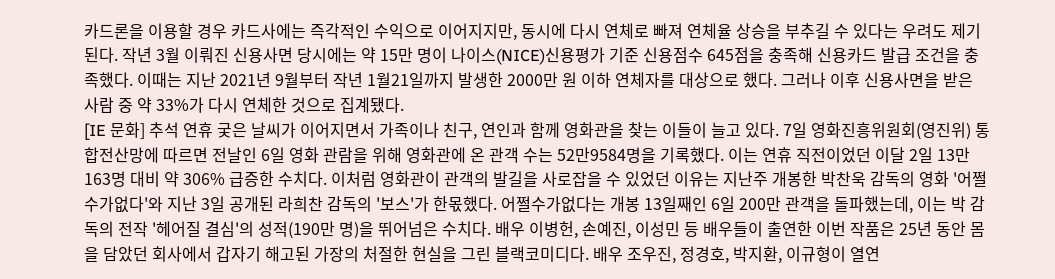카드론을 이용할 경우 카드사에는 즉각적인 수익으로 이어지지만, 동시에 다시 연체로 빠져 연체율 상승을 부추길 수 있다는 우려도 제기된다. 작년 3월 이뤄진 신용사면 당시에는 약 15만 명이 나이스(NICE)신용평가 기준 신용점수 645점을 충족해 신용카드 발급 조건을 충족했다. 이때는 지난 2021년 9월부터 작년 1월21일까지 발생한 2000만 원 이하 연체자를 대상으로 했다. 그러나 이후 신용사면을 받은 사람 중 약 33%가 다시 연체한 것으로 집계됐다.
[IE 문화] 추석 연휴 궂은 날씨가 이어지면서 가족이나 친구, 연인과 함께 영화관을 찾는 이들이 늘고 있다. 7일 영화진흥위원회(영진위) 통합전산망에 따르면 전날인 6일 영화 관람을 위해 영화관에 온 관객 수는 52만9584명을 기록했다. 이는 연휴 직전이었던 이달 2일 13만163명 대비 약 306% 급증한 수치다. 이처럼 영화관이 관객의 발길을 사로잡을 수 있었던 이유는 지난주 개봉한 박찬욱 감독의 영화 '어쩔수가없다'와 지난 3일 공개된 라희찬 감독의 '보스'가 한몫했다. 어쩔수가없다는 개봉 13일째인 6일 200만 관객을 돌파했는데, 이는 박 감독의 전작 '헤어질 결심'의 성적(190만 명)을 뛰어넘은 수치다. 배우 이병헌, 손예진, 이성민 등 배우들이 출연한 이번 작품은 25년 동안 몸을 담았던 회사에서 갑자기 해고된 가장의 처절한 현실을 그린 블랙코미디다. 배우 조우진, 정경호, 박지환, 이규형이 열연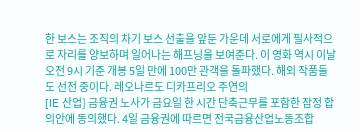한 보스는 조직의 차기 보스 선출을 앞둔 가운데 서로에게 필사적으로 자리를 양보하며 일어나는 해프닝을 보여준다. 이 영화 역시 이날 오전 9시 기준 개봉 5일 만에 100만 관객을 돌파했다. 해외 작품들도 선전 중이다. 레오나르도 디카프리오 주연의
[IE 산업] 금융권 노사가 금요일 한 시간 단축근무를 포함한 잠정 합의안에 동의했다. 4일 금융권에 따르면 전국금융산업노동조합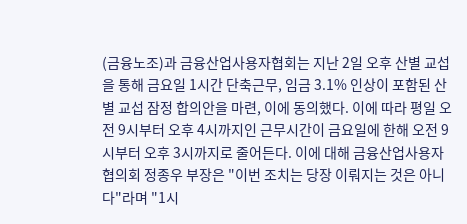(금융노조)과 금융산업사용자협회는 지난 2일 오후 산별 교섭을 통해 금요일 1시간 단축근무, 임금 3.1% 인상이 포함된 산별 교섭 잠정 합의안을 마련, 이에 동의했다. 이에 따라 평일 오전 9시부터 오후 4시까지인 근무시간이 금요일에 한해 오전 9시부터 오후 3시까지로 줄어든다. 이에 대해 금융산업사용자협의회 정종우 부장은 "이번 조치는 당장 이뤄지는 것은 아니다"라며 "1시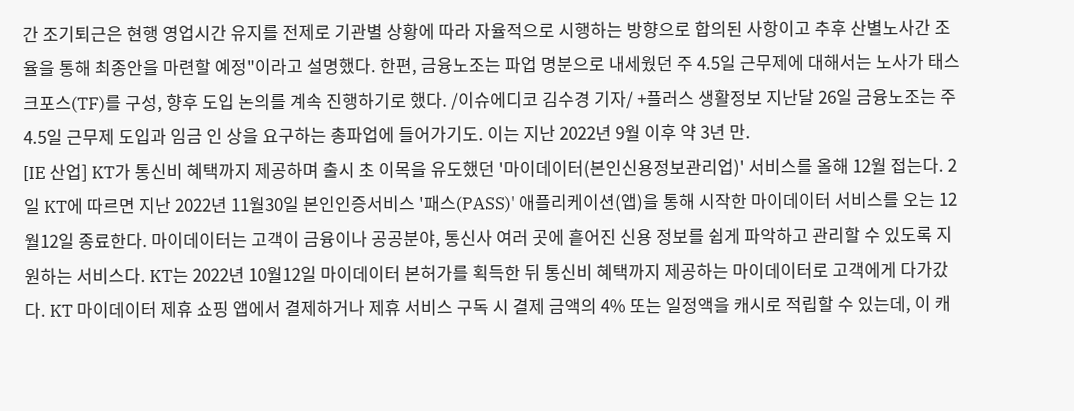간 조기퇴근은 현행 영업시간 유지를 전제로 기관별 상황에 따라 자율적으로 시행하는 방향으로 합의된 사항이고 추후 산별노사간 조율을 통해 최종안을 마련할 예정"이라고 설명했다. 한편, 금융노조는 파업 명분으로 내세웠던 주 4.5일 근무제에 대해서는 노사가 태스크포스(TF)를 구성, 향후 도입 논의를 계속 진행하기로 했다. /이슈에디코 김수경 기자/ +플러스 생활정보 지난달 26일 금융노조는 주 4.5일 근무제 도입과 임금 인 상을 요구하는 총파업에 들어가기도. 이는 지난 2022년 9월 이후 약 3년 만.
[IE 산업] KT가 통신비 혜택까지 제공하며 출시 초 이목을 유도했던 '마이데이터(본인신용정보관리업)' 서비스를 올해 12월 접는다. 2일 KT에 따르면 지난 2022년 11월30일 본인인증서비스 '패스(PASS)' 애플리케이션(앱)을 통해 시작한 마이데이터 서비스를 오는 12월12일 종료한다. 마이데이터는 고객이 금융이나 공공분야, 통신사 여러 곳에 흩어진 신용 정보를 쉽게 파악하고 관리할 수 있도록 지원하는 서비스다. KT는 2022년 10월12일 마이데이터 본허가를 획득한 뒤 통신비 혜택까지 제공하는 마이데이터로 고객에게 다가갔다. KT 마이데이터 제휴 쇼핑 앱에서 결제하거나 제휴 서비스 구독 시 결제 금액의 4% 또는 일정액을 캐시로 적립할 수 있는데, 이 캐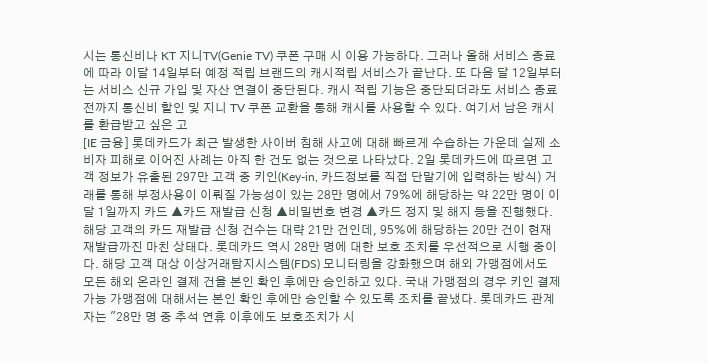시는 통신비나 KT 지니TV(Genie TV) 쿠폰 구매 시 이용 가능하다. 그러나 올해 서비스 종료에 따라 이달 14일부터 예정 적립 브랜드의 캐시적립 서비스가 끝난다. 또 다음 달 12일부터는 서비스 신규 가입 및 자산 연결이 중단된다. 캐시 적립 기능은 중단되더라도 서비스 종료 전까지 통신비 할인 및 지니 TV 쿠폰 교환을 통해 캐시를 사용할 수 있다. 여기서 남은 캐시를 환급받고 싶은 고
[IE 금융] 롯데카드가 최근 발생한 사이버 침해 사고에 대해 빠르게 수습하는 가운데 실제 소비자 피해로 이어진 사례는 아직 한 건도 없는 것으로 나타났다. 2일 롯데카드에 따르면 고객 정보가 유출된 297만 고객 중 키인(Key-in, 카드정보를 직접 단말기에 입력하는 방식) 거래를 통해 부정사용이 이뤄질 가능성이 있는 28만 명에서 79%에 해당하는 약 22만 명이 이달 1일까지 카드 ▲카드 재발급 신청 ▲비밀번호 변경 ▲카드 정지 및 해지 등을 진행했다. 해당 고객의 카드 재발급 신청 건수는 대략 21만 건인데, 95%에 해당하는 20만 건이 현재 재발급까진 마친 상태다. 롯데카드 역시 28만 명에 대한 보호 조치를 우선적으로 시행 중이다. 해당 고객 대상 이상거래탐지시스템(FDS) 모니터링을 강화했으며 해외 가맹점에서도 모든 해외 온라인 결제 건을 본인 확인 후에만 승인하고 있다. 국내 가맹점의 경우 키인 결제 가능 가맹점에 대해서는 본인 확인 후에만 승인할 수 있도록 조치를 끝냈다. 롯데카드 관계자는 "28만 명 중 추석 연휴 이후에도 보호조치가 시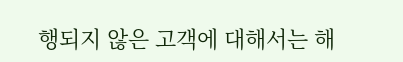행되지 않은 고객에 대해서는 해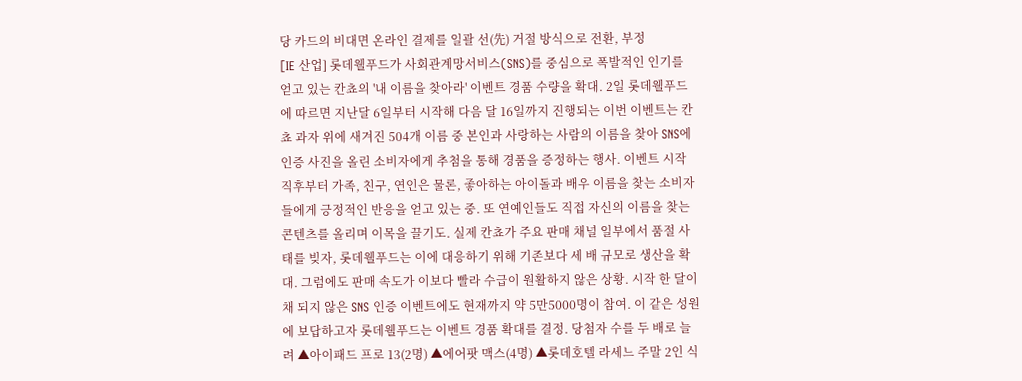당 카드의 비대면 온라인 결제를 일괄 선(先) 거절 방식으로 전환, 부정
[IE 산업] 롯데웰푸드가 사회관계망서비스(SNS)를 중심으로 폭발적인 인기를 얻고 있는 칸쵸의 '내 이름을 찾아라' 이벤트 경품 수량을 확대. 2일 롯데웰푸드에 따르면 지난달 6일부터 시작해 다음 달 16일까지 진행되는 이번 이벤트는 칸쵸 과자 위에 새겨진 504개 이름 중 본인과 사랑하는 사람의 이름을 찾아 SNS에 인증 사진을 올린 소비자에게 추첨을 통해 경품을 증정하는 행사. 이벤트 시작 직후부터 가족, 친구, 연인은 물론, 좋아하는 아이돌과 배우 이름을 찾는 소비자들에게 긍정적인 반응을 얻고 있는 중. 또 연예인들도 직접 자신의 이름을 찾는 콘텐츠를 올리며 이목을 끌기도. 실제 칸쵸가 주요 판매 채널 일부에서 품절 사태를 빚자, 롯데웰푸드는 이에 대응하기 위해 기존보다 세 배 규모로 생산을 확대. 그럼에도 판매 속도가 이보다 빨라 수급이 원활하지 않은 상황. 시작 한 달이 채 되지 않은 SNS 인증 이벤트에도 현재까지 약 5만5000명이 참여. 이 같은 성원에 보답하고자 롯데웰푸드는 이벤트 경품 확대를 결정. 당첨자 수를 두 배로 늘려 ▲아이패드 프로 13(2명) ▲에어팟 맥스(4명) ▲롯데호텔 라세느 주말 2인 식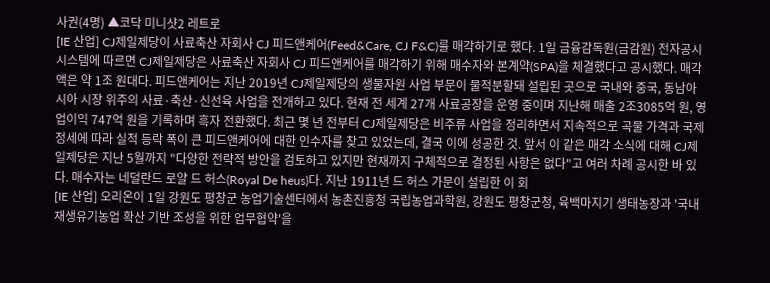사권(4명) ▲코닥 미니샷2 레트로
[IE 산업] CJ제일제당이 사료축산 자회사 CJ 피드앤케어(Feed&Care, CJ F&C)를 매각하기로 했다. 1일 금융감독원(금감원) 전자공시시스템에 따르면 CJ제일제당은 사료축산 자회사 CJ 피드앤케어를 매각하기 위해 매수자와 본계약(SPA)을 체결했다고 공시했다. 매각액은 약 1조 원대다. 피드앤케어는 지난 2019년 CJ제일제당의 생물자원 사업 부문이 물적분할돼 설립된 곳으로 국내와 중국, 동남아시아 시장 위주의 사료·축산·신선육 사업을 전개하고 있다. 현재 전 세계 27개 사료공장을 운영 중이며 지난해 매출 2조3085억 원, 영업이익 747억 원을 기록하며 흑자 전환했다. 최근 몇 년 전부터 CJ제일제당은 비주류 사업을 정리하면서 지속적으로 곡물 가격과 국제 정세에 따라 실적 등락 폭이 큰 피드앤케어에 대한 인수자를 찾고 있었는데, 결국 이에 성공한 것. 앞서 이 같은 매각 소식에 대해 CJ제일제당은 지난 5월까지 "다양한 전략적 방안을 검토하고 있지만 현재까지 구체적으로 결정된 사항은 없다"고 여러 차례 공시한 바 있다. 매수자는 네덜란드 로얄 드 허스(Royal De heus)다. 지난 1911년 드 허스 가문이 설립한 이 회
[IE 산업] 오리온이 1일 강원도 평창군 농업기술센터에서 농촌진흥청 국립농업과학원, 강원도 평창군청, 육백마지기 생태농장과 '국내 재생유기농업 확산 기반 조성을 위한 업무협약'을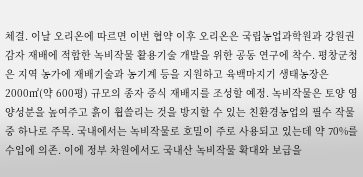체결. 이날 오리온에 따르면 이번 협약 이후 오리온은 국립농업과학원과 강원권 감자 재배에 적합한 녹비작물 활용기술 개발을 위한 공동 연구에 착수. 평창군청은 지역 농가에 재배기술과 농기계 등을 지원하고 육백마지기 생태농장은 2000㎡(약 600평) 규모의 종자 증식 재배지를 조성할 예정. 녹비작물은 토양 영양성분을 높여주고 흙이 휩쓸리는 것을 방지할 수 있는 친환경농업의 필수 작물 중 하나로 주목. 국내에서는 녹비작물로 호밀이 주로 사용되고 있는데 약 70%를 수입에 의존. 이에 정부 차원에서도 국내산 녹비작물 확대와 보급을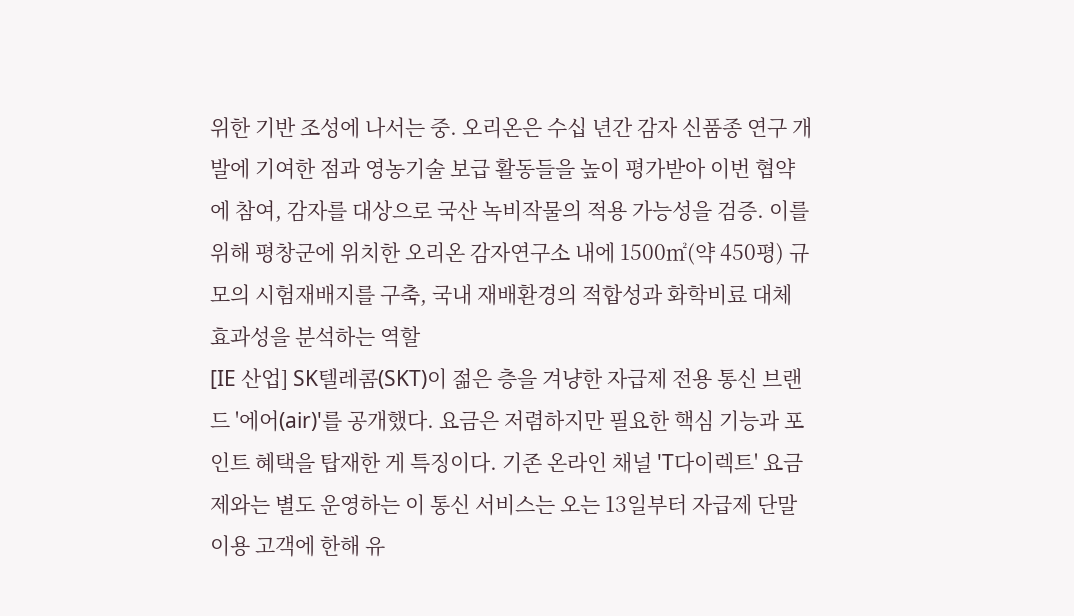위한 기반 조성에 나서는 중. 오리온은 수십 년간 감자 신품종 연구 개발에 기여한 점과 영농기술 보급 활동들을 높이 평가받아 이번 협약에 참여, 감자를 대상으로 국산 녹비작물의 적용 가능성을 검증. 이를 위해 평창군에 위치한 오리온 감자연구소 내에 1500㎡(약 450평) 규모의 시험재배지를 구축, 국내 재배환경의 적합성과 화학비료 대체 효과성을 분석하는 역할
[IE 산업] SK텔레콤(SKT)이 젊은 층을 겨냥한 자급제 전용 통신 브랜드 '에어(air)'를 공개했다. 요금은 저렴하지만 필요한 핵심 기능과 포인트 혜택을 탑재한 게 특징이다. 기존 온라인 채널 'T다이렉트' 요금제와는 별도 운영하는 이 통신 서비스는 오는 13일부터 자급제 단말 이용 고객에 한해 유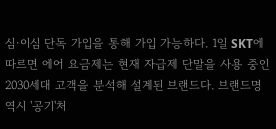심∙이심 단독 가입을 통해 가입 가능하다. 1일 SKT에 따르면 에어 요금제는 현재 자급제 단말을 사용 중인 2030세대 고객을 분석해 설계된 브랜드다. 브랜드명 역시 '공기'처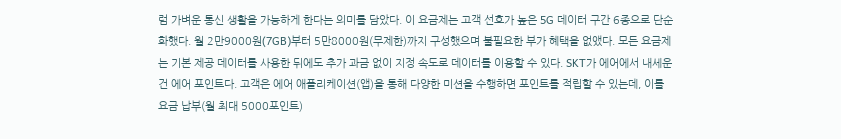럼 가벼운 통신 생활을 가능하게 한다는 의미를 담았다. 이 요금제는 고객 선호가 높은 5G 데이터 구간 6종으로 단순화했다. 월 2만9000원(7GB)부터 5만8000원(무제한)까지 구성했으며 불필요한 부가 혜택을 없앴다. 모든 요금제는 기본 제공 데이터를 사용한 뒤에도 추가 과금 없이 지정 속도로 데이터를 이용할 수 있다. SKT가 에어에서 내세운 건 에어 포인트다. 고객은 에어 애플리케이션(앱)을 통해 다양한 미션을 수행하면 포인트를 적립할 수 있는데, 이를 요금 납부(월 최대 5000포인트)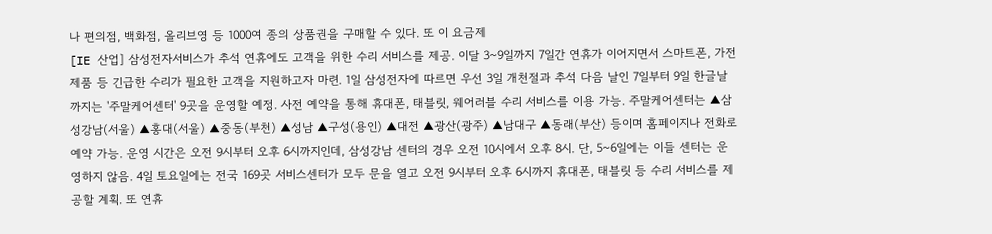나 편의점, 백화점, 올리브영 등 1000여 종의 상품권을 구매할 수 있다. 또 이 요금제
[IE 산업] 삼성전자서비스가 추석 연휴에도 고객을 위한 수리 서비스를 제공. 이달 3~9일까지 7일간 연휴가 이어지면서 스마트폰, 가전제품 등 긴급한 수리가 필요한 고객을 지원하고자 마련. 1일 삼성전자에 따르면 우선 3일 개천절과 추석 다음 날인 7일부터 9일 한글날까지는 '주말케어센터' 9곳을 운영할 예정. 사전 예약을 통해 휴대폰, 태블릿, 웨어러블 수리 서비스를 이용 가능. 주말케어센터는 ▲삼성강남(서울) ▲홍대(서울) ▲중동(부천) ▲성남 ▲구성(용인) ▲대전 ▲광산(광주) ▲남대구 ▲동래(부산) 등이며 홈페이지나 전화로 예약 가능. 운영 시간은 오전 9시부터 오후 6시까지인데, 삼성강남 센터의 경우 오전 10시에서 오후 8시. 단, 5~6일에는 이들 센터는 운영하지 않음. 4일 토요일에는 전국 169곳 서비스센터가 모두 문을 열고 오전 9시부터 오후 6시까지 휴대폰, 태블릿 등 수리 서비스를 제공할 계획. 또 연휴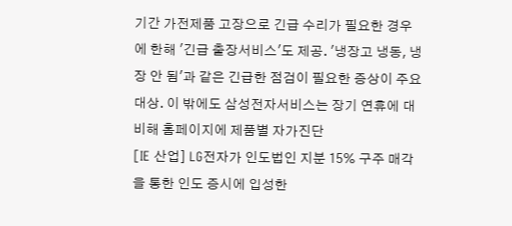기간 가전제품 고장으로 긴급 수리가 필요한 경우에 한해 '긴급 출장서비스'도 제공. '냉장고 냉동, 냉장 안 됨'과 같은 긴급한 점검이 필요한 증상이 주요 대상. 이 밖에도 삼성전자서비스는 장기 연휴에 대비해 홈페이지에 제품별 자가진단
[IE 산업] LG전자가 인도법인 지분 15% 구주 매각을 통한 인도 증시에 입성한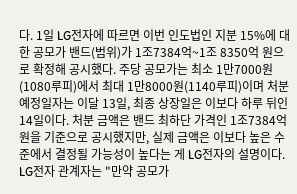다. 1일 LG전자에 따르면 이번 인도법인 지분 15%에 대한 공모가 밴드(범위)가 1조7384억~1조 8350억 원으로 확정해 공시했다. 주당 공모가는 최소 1만7000원(1080루피)에서 최대 1만8000원(1140루피)이며 처분 예정일자는 이달 13일, 최종 상장일은 이보다 하루 뒤인 14일이다. 처분 금액은 밴드 최하단 가격인 1조7384억 원을 기준으로 공시했지만, 실제 금액은 이보다 높은 수준에서 결정될 가능성이 높다는 게 LG전자의 설명이다. LG전자 관계자는 "만약 공모가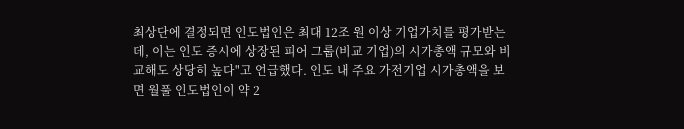최상단에 결정되면 인도법인은 최대 12조 원 이상 기업가치를 평가받는데, 이는 인도 증시에 상장된 피어 그룹(비교 기업)의 시가총액 규모와 비교해도 상당히 높다"고 언급했다. 인도 내 주요 가전기업 시가총액을 보면 월풀 인도법인이 약 2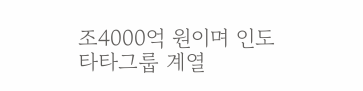조4000억 원이며 인도 타타그룹 계열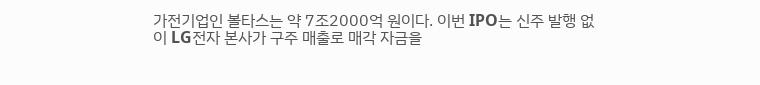가전기업인 볼타스는 약 7조2000억 원이다. 이번 IPO는 신주 발행 없이 LG전자 본사가 구주 매출로 매각 자금을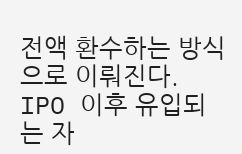전액 환수하는 방식으로 이뤄진다. IPO 이후 유입되는 자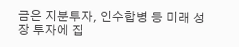금은 지분투자, 인수합병 등 미래 성장 투자에 집